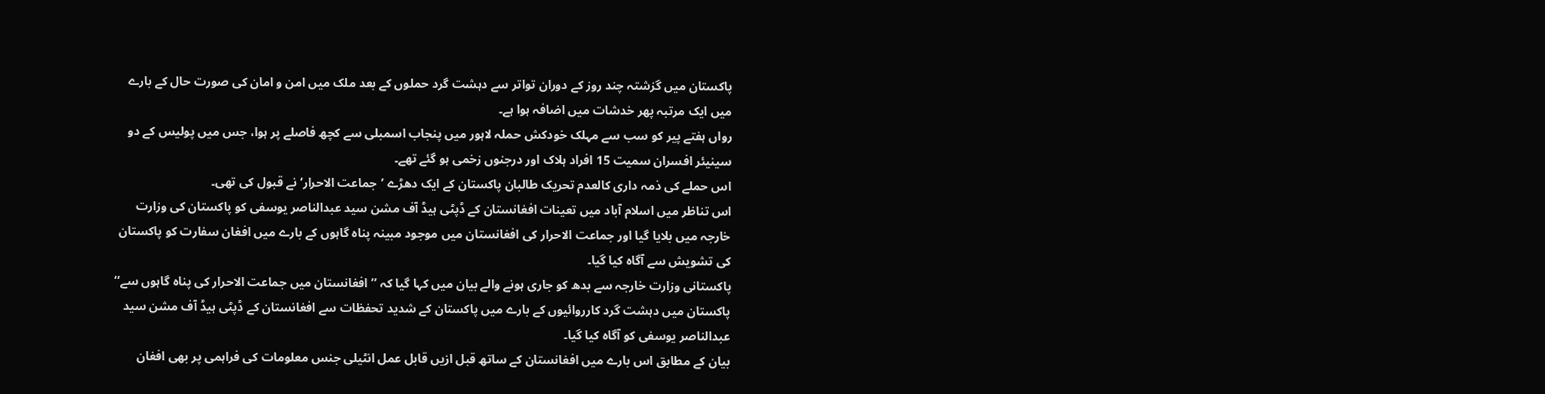پاکستان میں گزشتہ چند روز کے دوران تواتر سے دہشت گرد حملوں کے بعد ملک میں امن و امان کی صورت حال کے بارے میں ایک مرتبہ پھر خدشات میں اضافہ ہوا ہے۔
رواں ہفتے پیر کو سب سے مہلک خودکش حملہ لاہور میں پنجاب اسمبلی سے کچھ فاصلے پر ہوا، جس میں پولیس کے دو سینیئر افسران سمیت 15 افراد ہلاک اور درجنوں زخمی ہو گئے تھے۔
اس حملے کی ذمہ داری کالعدم تحریک طالبان پاکستان کے ایک دھڑے ’جماعت الاحرار‘ نے قبول کی تھی۔
اس تناظر میں اسلام آباد میں تعینات افغانستان کے ڈپٹی ہیڈ آف مشن سید عبدالناصر یوسفی کو پاکستان کی وزارت خارجہ میں بلایا گیا اور جماعت الاحرار کی افغانستان میں موجود مبینہ پناہ گاہوں کے بارے میں افغان سفارت کو پاکستان کی تشویش سے آگاہ کیا گیا۔
پاکستانی وزارت خارجہ سے بدھ کو جاری ہونے والے بیان میں کہا گیا کہ ’’افغانستان میں جماعت الاحرار کی پناہ گاہوں سے‘‘ پاکستان میں دہشت گرد کارروائیوں کے بارے میں پاکستان کے شدید تحفظات سے افغانستان کے ڈپٹی ہیڈ آف مشن سید عبدالناصر یوسفی کو آگاہ کیا گیا۔
بیان کے مطابق اس بارے میں افغانستان کے ساتھ قبل ازیں قابل عمل انٹیلی جنس معلومات کی فراہمی پر بھی افغان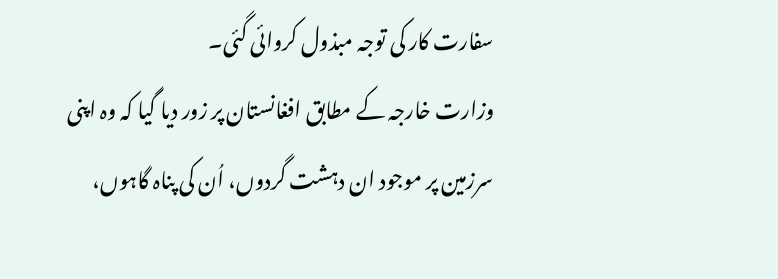سفارت کار کی توجہ مبذول کروائی گئی۔
وزارت خارجہ کے مطابق افغانستان پر زور دیا گیا کہ وہ اپنی سرزمین پر موجود ان دہشت گردوں، اُن کی پناہ گاہوں،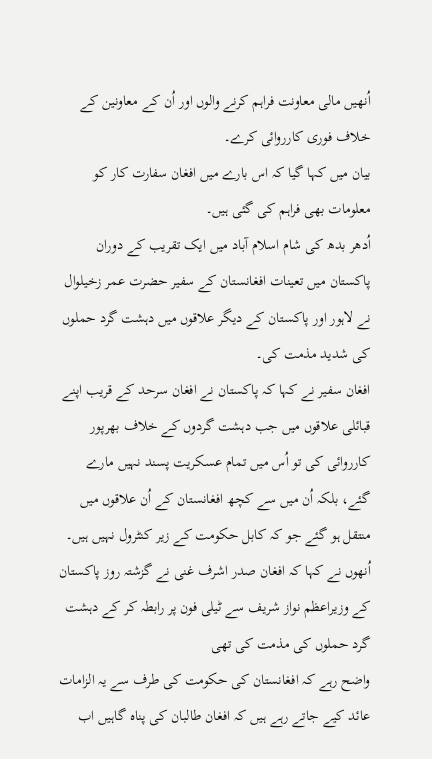اُنھیں مالی معاونت فراہم کرنے والوں اور اُن کے معاونین کے خلاف فوری کارروائی کرے۔
بیان میں کہا گیا کہ اس بارے میں افغان سفارت کار کو معلومات بھی فراہم کی گئی ہیں۔
اُدھر بدھ کی شام اسلام آباد میں ایک تقریب کے دوران پاکستان میں تعینات افغانستان کے سفیر حضرت عمر زخیلوال نے لاہور اور پاکستان کے دیگر علاقوں میں دہشت گرد حملوں کی شدید مذمت کی۔
افغان سفیر نے کہا کہ پاکستان نے افغان سرحد کے قریب اپنے قبائلی علاقوں میں جب دہشت گردوں کے خلاف بھرپور کارروائی کی تو اُس میں تمام عسکریت پسند نہیں مارے گئے، بلکہ اُن میں سے کچھ افغانستان کے اُن علاقوں میں منتقل ہو گئے جو کہ کابل حکومت کے زیر کنٹرول نہیں ہیں۔
اُنھوں نے کہا کہ افغان صدر اشرف غنی نے گزشتہ روز پاکستان کے وزیراعظم نواز شریف سے ٹیلی فون پر رابطہ کر کے دہشت گرد حملوں کی مذمت کی تھی
واضح رہے کہ افغانستان کی حکومت کی طرف سے یہ الزامات عائد کیے جاتے رہے ہیں کہ افغان طالبان کی پناہ گاہیں اب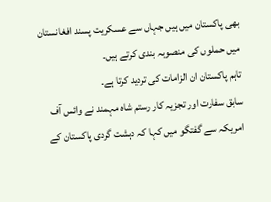بھی پاکستان میں ہیں جہاں سے عسکریت پسند افغانستان میں حملوں کی منصوبہ بندی کرتے ہیں۔
تاہم پاکستان ان الزامات کی تردید کرتا ہے۔
سابق سفارت اور تجزیہ کار رستم شاہ مہمند نے وائس آف امریکہ سے گفتگو میں کہا کہ دہشت گردی پاکستان کے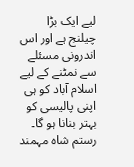لیے ایک بڑا چیلنج ہے اور اس اندرونی مسئلے سے نمٹنے کے لیے اسلام آباد کو ہی اپنی پالیسی کو بہتر بنانا ہو گا۔
رستم شاہ مہمند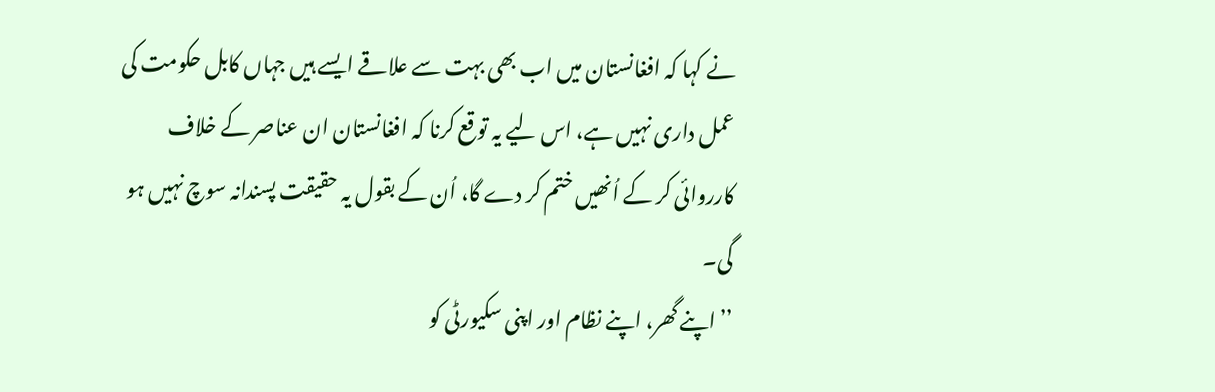نے کہا کہ افغانستان میں اب بھی بہت سے علاقے ایسے ہیں جہاں کابل حکومت کی عمل داری نہیں ہے، اس لیے یہ توقع کرنا کہ افغانستان ان عناصر کے خلاف کارروائی کر کے اُنھیں ختم کر دے گا، اُن کے بقول یہ حقیقت پسندانہ سوچ نہیں ہو گی۔
’’اپنے گھر، اپنے نظام اور اپنی سکیورٹی کو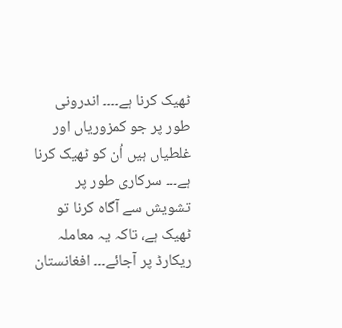ٹھیک کرنا ہے۔۔۔۔ اندرونی طور پر جو کمزوریاں اور غلطیاں ہیں اُن کو ٹھیک کرنا ہے۔۔۔ سرکاری طور پر تشویش سے آگاہ کرنا تو ٹھیک ہے، تاکہ یہ معاملہ ریکارڈ پر آجائے۔۔۔ افغانستان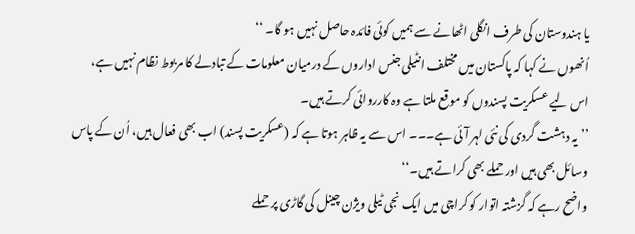یا ہندوستان کی طرف انگلی اٹھانے سے ہمیں کوئی فائدہ حاصل نہیں ہو گا۔ ‘‘
اُنھوں نے کہا کہ پاکستان میں مختلف انٹیلی جنس اداروں کے درمیان معلومات کے تبادلے کا مربوط نظام نہیں ہے، اس لیے عسکریت پسندوں کو موقع ملتا ہے وہ کارروائی کرتے ہیں۔
’’یہ دہشت گردی کی نئی لہر آئی ہے۔۔۔ اس سے یہ ظاہر ہوتا ہے کہ (عسکریت پسند) اب بھی فعال ہیں، اُن کے پاس وسائل بھی ہیں اور حملے بھی کراتے ہیں۔‘‘
واضح رہے کہ گزشتہ اتوار کو کراچی میں ایک نجی ٹیلی ویژن چینل کی گاڑی پر حملے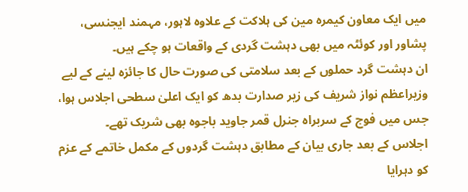میں ایک معاون کیمرہ مین کی ہلاکت کے علاوہ لاہور، مہمند ایجنسی، پشاور اور کوئٹہ میں بھی دہشت گردی کے واقعات ہو چکے ہیں۔
ان دہشت گرد حملوں کے بعد سلامتی کی صورت حال کا جائزہ لینے کے لیے وزیراعظم نواز شریف کی زیر صدارت بدھ کو ایک اعلیٰ سطحی اجلاس ہوا، جس میں فوج کے سربراہ جنرل قمر جاوید باجوہ بھی شریک تھے۔
اجلاس کے بعد جاری بیان کے مطابق دہشت گردوں کے مکمل خاتمے کے عزم کو دہرایا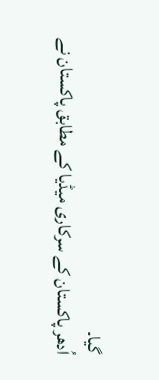گیا۔
اُدھر پاکستان کے سرکاری میڈیا کے مطابق پاکستان نے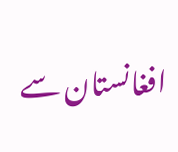افغانستان سے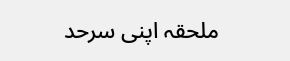ملحقہ اپنی سرحد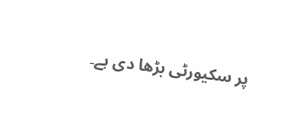پر سکیورٹی بڑھا دی ہے۔